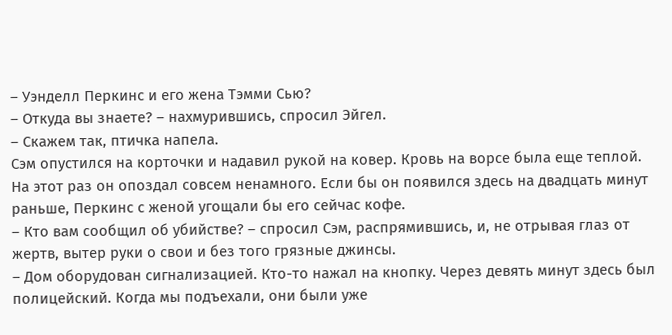– Уэнделл Перкинс и его жена Тэмми Сью?
– Откуда вы знаете? – нахмурившись, спросил Эйгел.
– Скажем так, птичка напела.
Сэм опустился на корточки и надавил рукой на ковер. Кровь на ворсе была еще теплой. На этот раз он опоздал совсем ненамного. Если бы он появился здесь на двадцать минут раньше, Перкинс с женой угощали бы его сейчас кофе.
– Кто вам сообщил об убийстве? – спросил Сэм, распрямившись, и, не отрывая глаз от жертв, вытер руки о свои и без того грязные джинсы.
– Дом оборудован сигнализацией. Кто-то нажал на кнопку. Через девять минут здесь был полицейский. Когда мы подъехали, они были уже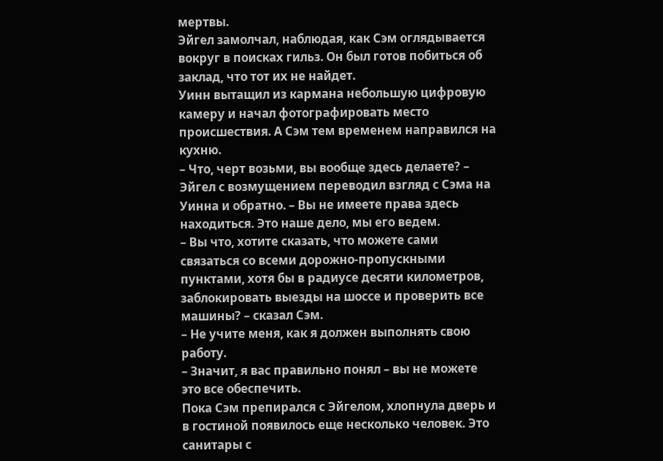мертвы.
Эйгел замолчал, наблюдая, как Сэм оглядывается вокруг в поисках гильз. Он был готов побиться об заклад, что тот их не найдет.
Уинн вытащил из кармана небольшую цифровую камеру и начал фотографировать место происшествия. А Сэм тем временем направился на кухню.
– Что, черт возьми, вы вообще здесь делаете? – Эйгел с возмущением переводил взгляд с Сэма на Уинна и обратно. – Вы не имеете права здесь находиться. Это наше дело, мы его ведем.
– Вы что, хотите сказать, что можете сами связаться со всеми дорожно-пропускными пунктами, хотя бы в радиусе десяти километров, заблокировать выезды на шоссе и проверить все машины? – сказал Сэм.
– Не учите меня, как я должен выполнять свою работу.
– Значит, я вас правильно понял – вы не можете это все обеспечить.
Пока Сэм препирался с Эйгелом, хлопнула дверь и в гостиной появилось еще несколько человек. Это санитары с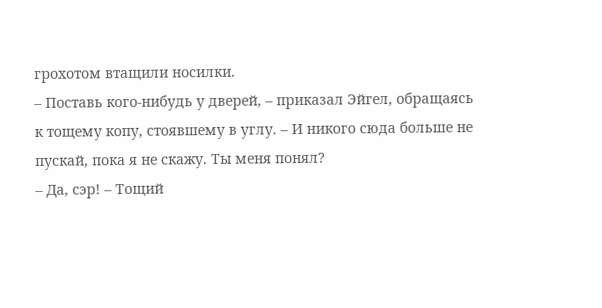грохотом втащили носилки.
– Поставь кого-нибудь у дверей, – приказал Эйгел, обращаясь к тощему копу, стоявшему в углу. – И никого сюда больше не пускай, пока я не скажу. Ты меня понял?
– Да, сэр! – Тощий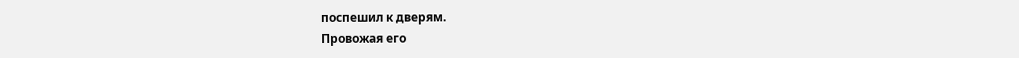поспешил к дверям.
Провожая его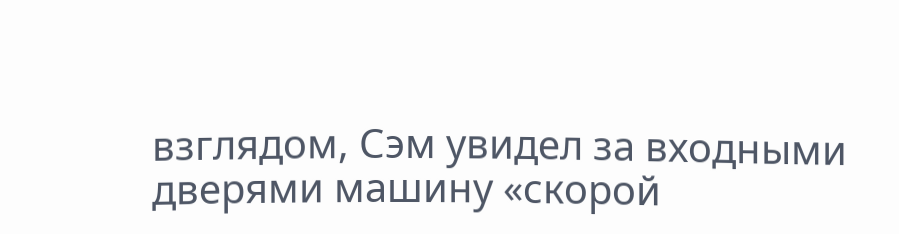взглядом, Сэм увидел за входными дверями машину «скорой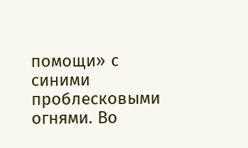помощи» с синими проблесковыми огнями. Во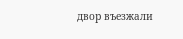двор въезжали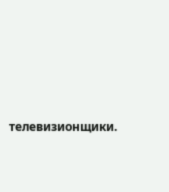телевизионщики.